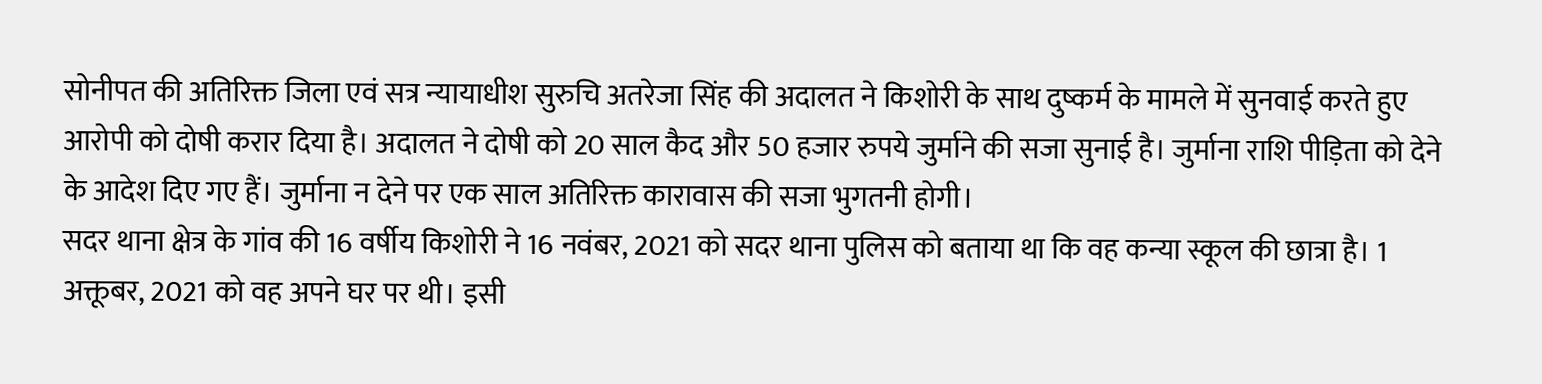सोनीपत की अतिरिक्त जिला एवं सत्र न्यायाधीश सुरुचि अतरेजा सिंह की अदालत ने किशोरी के साथ दुष्कर्म के मामले में सुनवाई करते हुए आरोपी को दोषी करार दिया है। अदालत ने दोषी को 20 साल कैद और 50 हजार रुपये जुर्माने की सजा सुनाई है। जुर्माना राशि पीड़िता को देने के आदेश दिए गए हैं। जुर्माना न देने पर एक साल अतिरिक्त कारावास की सजा भुगतनी होगी।
सदर थाना क्षेत्र के गांव की 16 वर्षीय किशोरी ने 16 नवंबर, 2021 को सदर थाना पुलिस को बताया था कि वह कन्या स्कूल की छात्रा है। 1 अक्तूबर, 2021 को वह अपने घर पर थी। इसी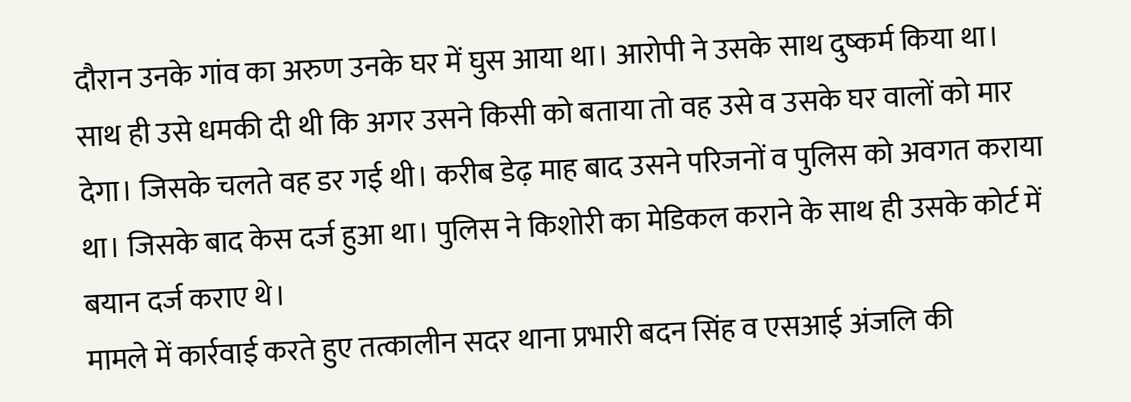दौरान उनके गांव का अरुण उनके घर में घुस आया था। आरोपी ने उसके साथ दुष्कर्म किया था। साथ ही उसे धमकी दी थी कि अगर उसने किसी को बताया तो वह उसे व उसके घर वालों को मार देगा। जिसके चलते वह डर गई थी। करीब डेढ़ माह बाद उसने परिजनों व पुलिस को अवगत कराया था। जिसके बाद केस दर्ज हुआ था। पुलिस ने किशोरी का मेडिकल कराने के साथ ही उसके कोर्ट में बयान दर्ज कराए थे।
मामले में कार्रवाई करते हुए तत्कालीन सदर थाना प्रभारी बदन सिंह व एसआई अंजलि की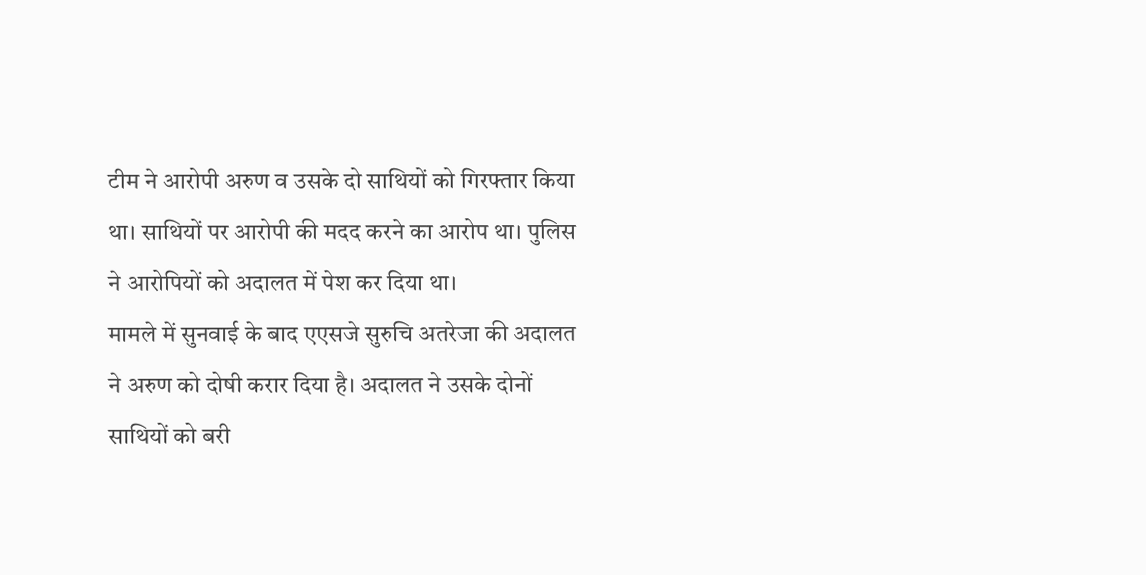टीम ने आरोपी अरुण व उसके दो साथियों को गिरफ्तार किया था। साथियों पर आरोपी की मदद करने का आरोप था। पुलिस ने आरोपियों को अदालत में पेश कर दिया था।
मामले में सुनवाई के बाद एएसजे सुरुचि अतरेजा की अदालत ने अरुण को दोषी करार दिया है। अदालत ने उसके दोनों साथियों को बरी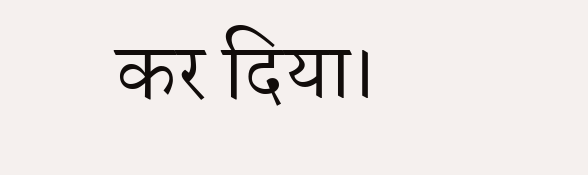कर दिया।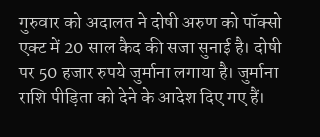गुरुवार को अदालत ने दोषी अरुण को पॉक्सो एक्ट में 20 साल कैद की सजा सुनाई है। दोषी पर 50 हजार रुपये जुर्माना लगाया है। जुर्माना राशि पीड़िता को देने के आदेश दिए गए हैं।